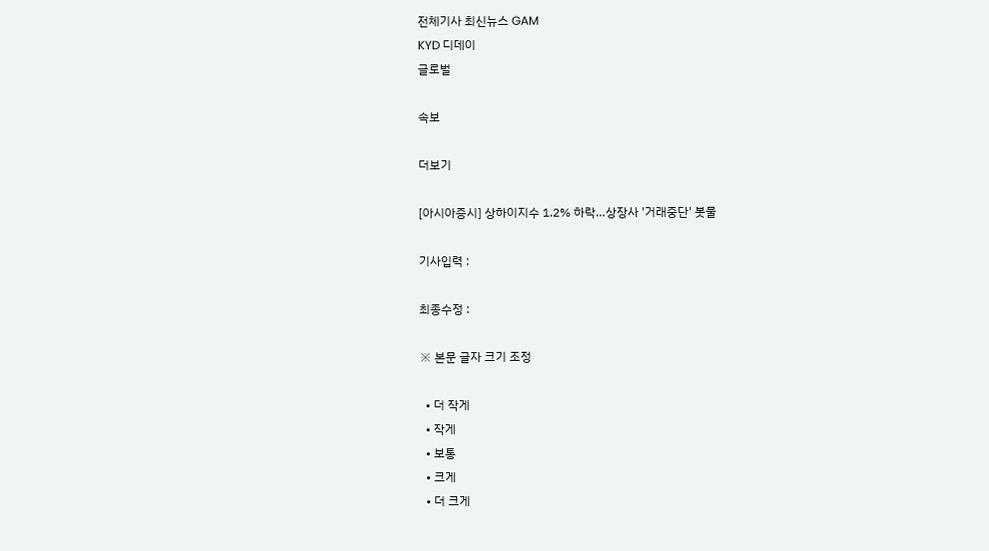전체기사 최신뉴스 GAM
KYD 디데이
글로벌

속보

더보기

[아시아증시] 상하이지수 1.2% 하락…상장사 '거래중단' 봇물

기사입력 :

최종수정 :

※ 본문 글자 크기 조정

  • 더 작게
  • 작게
  • 보통
  • 크게
  • 더 크게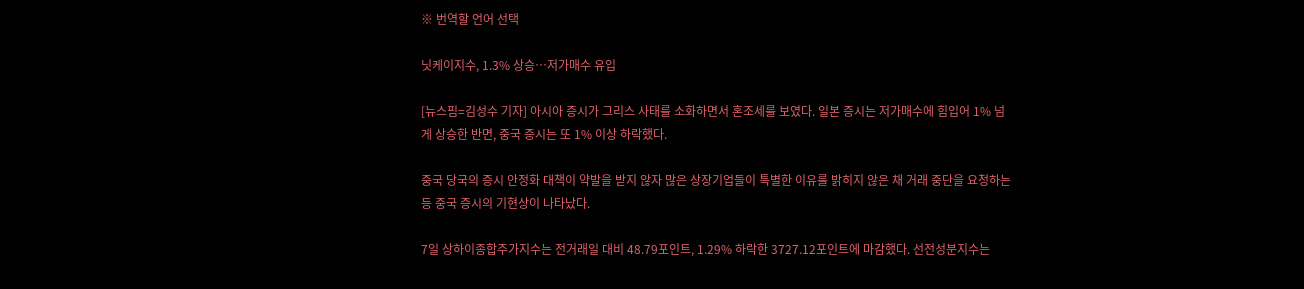※ 번역할 언어 선택

닛케이지수, 1.3% 상승…저가매수 유입

[뉴스핌=김성수 기자] 아시아 증시가 그리스 사태를 소화하면서 혼조세를 보였다. 일본 증시는 저가매수에 힘입어 1% 넘게 상승한 반면, 중국 증시는 또 1% 이상 하락했다.

중국 당국의 증시 안정화 대책이 약발을 받지 않자 많은 상장기업들이 특별한 이유를 밝히지 않은 채 거래 중단을 요청하는 등 중국 증시의 기현상이 나타났다.

7일 상하이종합주가지수는 전거래일 대비 48.79포인트, 1.29% 하락한 3727.12포인트에 마감했다. 선전성분지수는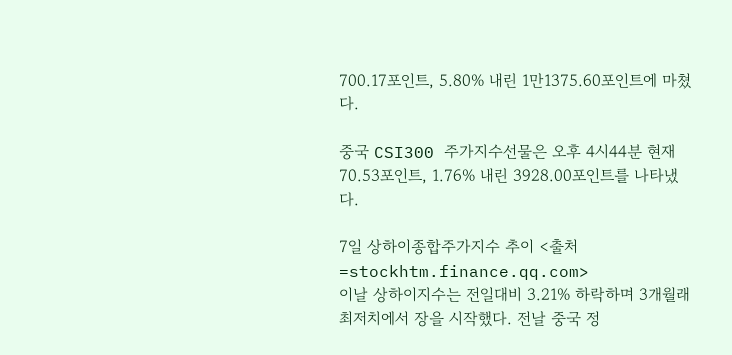700.17포인트, 5.80% 내린 1만1375.60포인트에 마쳤다.

중국 CSI300 주가지수선물은 오후 4시44분 현재 70.53포인트, 1.76% 내린 3928.00포인트를 나타냈다.

7일 상하이종합주가지수 추이 <출처=stockhtm.finance.qq.com>
이날 상하이지수는 전일대비 3.21% 하락하며 3개월래 최저치에서 장을 시작했다. 전날 중국 정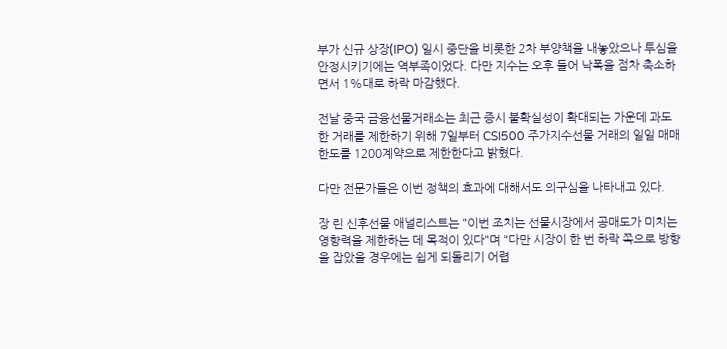부가 신규 상장(IPO) 일시 중단을 비롯한 2차 부양책을 내놓았으나 투심을 안정시키기에는 역부족이었다. 다만 지수는 오후 들어 낙폭을 점차 축소하면서 1%대로 하락 마감했다.

전날 중국 금융선물거래소는 최근 증시 불확실성이 확대되는 가운데 과도한 거래를 제한하기 위해 7일부터 CSI500 주가지수선물 거래의 일일 매매한도를 1200계약으로 제한한다고 밝혔다.

다만 전문가들은 이번 정책의 효과에 대해서도 의구심을 나타내고 있다.

장 린 신후선물 애널리스트는 "이번 조치는 선물시장에서 공매도가 미치는 영향력을 제한하는 데 목적이 있다"며 "다만 시장이 한 번 하락 쪽으로 방향을 잡았을 경우에는 쉽게 되돌리기 어렵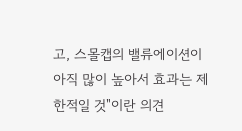고, 스몰캡의 밸류에이션이 아직 많이 높아서 효과는 제한적일 것"이란 의견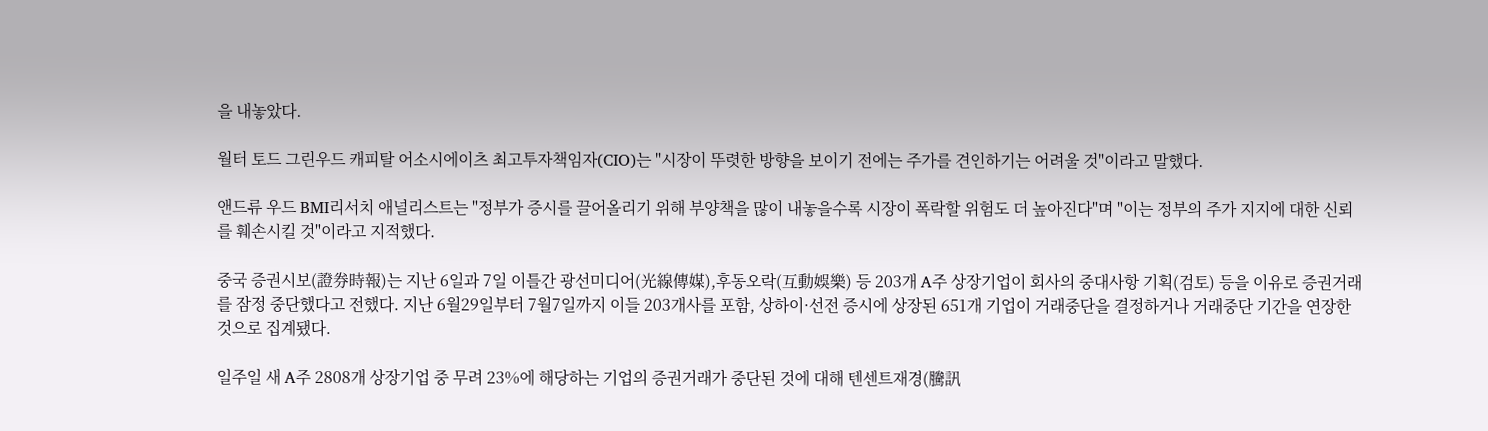을 내놓았다.

월터 토드 그린우드 캐피탈 어소시에이츠 최고투자책임자(CIO)는 "시장이 뚜렷한 방향을 보이기 전에는 주가를 견인하기는 어려울 것"이라고 말했다.

앤드류 우드 BMI리서치 애널리스트는 "정부가 증시를 끌어올리기 위해 부양책을 많이 내놓을수록 시장이 폭락할 위험도 더 높아진다"며 "이는 정부의 주가 지지에 대한 신뢰를 훼손시킬 것"이라고 지적했다.

중국 증권시보(證券時報)는 지난 6일과 7일 이틀간 광선미디어(光線傳媒),후동오락(互動娛樂) 등 203개 A주 상장기업이 회사의 중대사항 기획(검토) 등을 이유로 증권거래를 잠정 중단했다고 전했다. 지난 6월29일부터 7월7일까지 이들 203개사를 포함, 상하이·선전 증시에 상장된 651개 기업이 거래중단을 결정하거나 거래중단 기간을 연장한 것으로 집계됐다.

일주일 새 A주 2808개 상장기업 중 무려 23%에 해당하는 기업의 증권거래가 중단된 것에 대해 텐센트재경(騰訊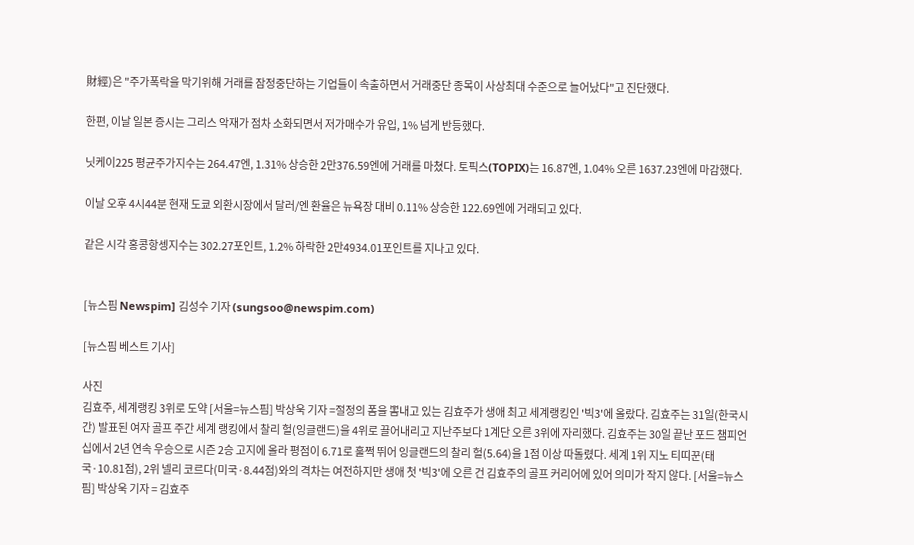財經)은 "주가폭락을 막기위해 거래를 잠정중단하는 기업들이 속출하면서 거래중단 종목이 사상최대 수준으로 늘어났다"고 진단했다.

한편, 이날 일본 증시는 그리스 악재가 점차 소화되면서 저가매수가 유입, 1% 넘게 반등했다.

닛케이225 평균주가지수는 264.47엔, 1.31% 상승한 2만376.59엔에 거래를 마쳤다. 토픽스(TOPIX)는 16.87엔, 1.04% 오른 1637.23엔에 마감했다.

이날 오후 4시44분 현재 도쿄 외환시장에서 달러/엔 환율은 뉴욕장 대비 0.11% 상승한 122.69엔에 거래되고 있다.

같은 시각 홍콩항셍지수는 302.27포인트, 1.2% 하락한 2만4934.01포인트를 지나고 있다.


[뉴스핌 Newspim] 김성수 기자 (sungsoo@newspim.com)

[뉴스핌 베스트 기사]

사진
김효주, 세계랭킹 3위로 도약 [서울=뉴스핌] 박상욱 기자 =절정의 폼을 뽐내고 있는 김효주가 생애 최고 세계랭킹인 '빅3'에 올랐다. 김효주는 31일(한국시간) 발표된 여자 골프 주간 세계 랭킹에서 찰리 헐(잉글랜드)을 4위로 끌어내리고 지난주보다 1계단 오른 3위에 자리했다. 김효주는 30일 끝난 포드 챔피언십에서 2년 연속 우승으로 시즌 2승 고지에 올라 평점이 6.71로 훌쩍 뛰어 잉글랜드의 찰리 헐(5.64)을 1점 이상 따돌렸다. 세계 1위 지노 티띠꾼(태국·10.81점), 2위 넬리 코르다(미국·8.44점)와의 격차는 여전하지만 생애 첫 '빅3'에 오른 건 김효주의 골프 커리어에 있어 의미가 작지 않다. [서울=뉴스핌] 박상욱 기자 = 김효주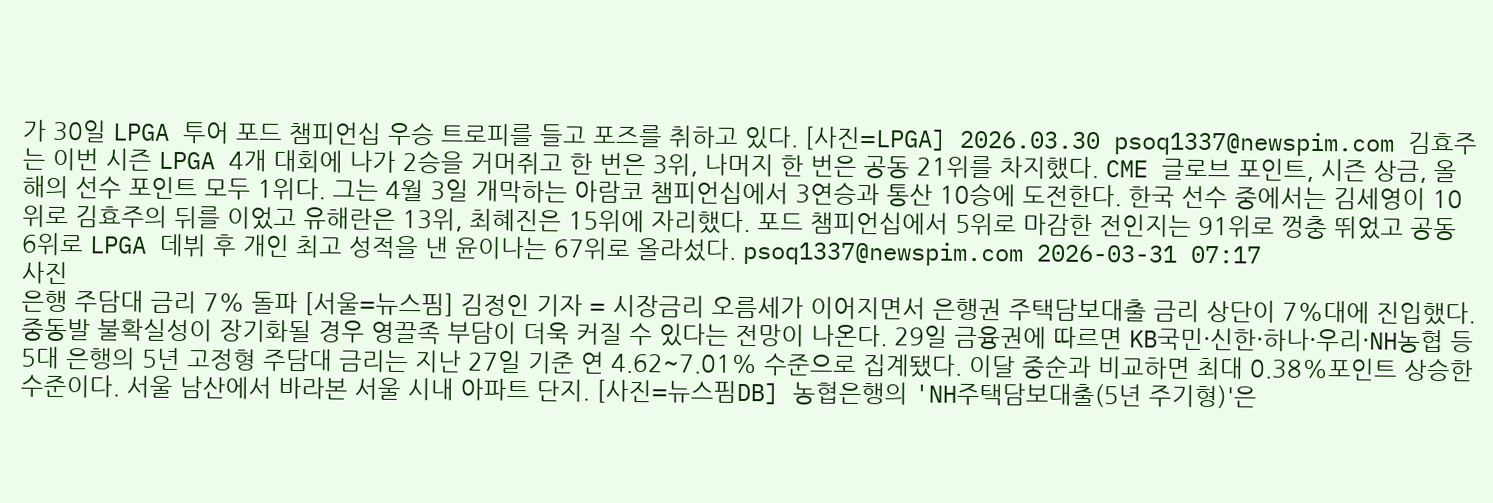가 30일 LPGA 투어 포드 챔피언십 우승 트로피를 들고 포즈를 취하고 있다. [사진=LPGA] 2026.03.30 psoq1337@newspim.com 김효주는 이번 시즌 LPGA 4개 대회에 나가 2승을 거머쥐고 한 번은 3위, 나머지 한 번은 공동 21위를 차지했다. CME 글로브 포인트, 시즌 상금, 올해의 선수 포인트 모두 1위다. 그는 4월 3일 개막하는 아람코 챔피언십에서 3연승과 통산 10승에 도전한다. 한국 선수 중에서는 김세영이 10위로 김효주의 뒤를 이었고 유해란은 13위, 최혜진은 15위에 자리했다. 포드 챔피언십에서 5위로 마감한 전인지는 91위로 껑충 뛰었고 공동 6위로 LPGA 데뷔 후 개인 최고 성적을 낸 윤이나는 67위로 올라섰다. psoq1337@newspim.com 2026-03-31 07:17
사진
은행 주담대 금리 7% 돌파 [서울=뉴스핌] 김정인 기자 = 시장금리 오름세가 이어지면서 은행권 주택담보대출 금리 상단이 7%대에 진입했다. 중동발 불확실성이 장기화될 경우 영끌족 부담이 더욱 커질 수 있다는 전망이 나온다. 29일 금융권에 따르면 KB국민·신한·하나·우리·NH농협 등 5대 은행의 5년 고정형 주담대 금리는 지난 27일 기준 연 4.62~7.01% 수준으로 집계됐다. 이달 중순과 비교하면 최대 0.38%포인트 상승한 수준이다. 서울 남산에서 바라본 서울 시내 아파트 단지. [사진=뉴스핌DB] 농협은행의 'NH주택담보대출(5년 주기형)'은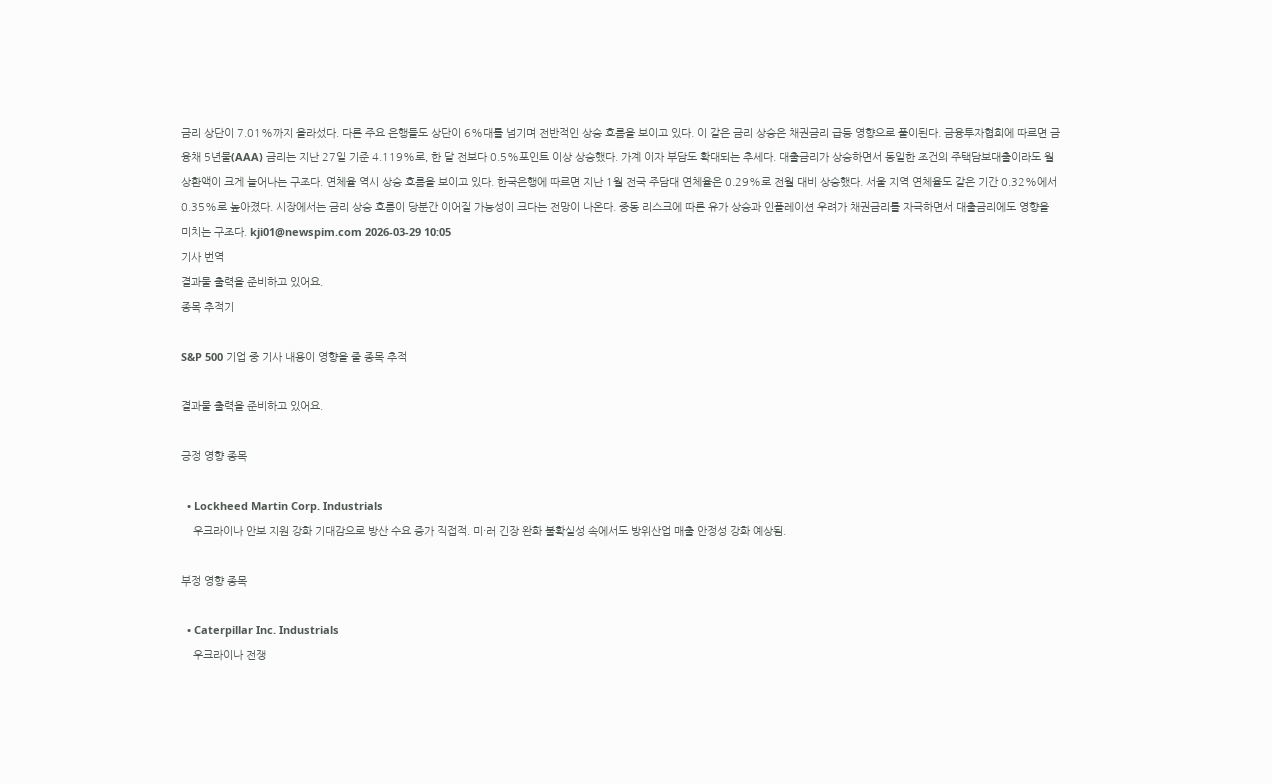금리 상단이 7.01%까지 올라섰다. 다른 주요 은행들도 상단이 6%대를 넘기며 전반적인 상승 흐름을 보이고 있다. 이 같은 금리 상승은 채권금리 급등 영향으로 풀이된다. 금융투자협회에 따르면 금융채 5년물(AAA) 금리는 지난 27일 기준 4.119%로, 한 달 전보다 0.5%포인트 이상 상승했다. 가계 이자 부담도 확대되는 추세다. 대출금리가 상승하면서 동일한 조건의 주택담보대출이라도 월 상환액이 크게 늘어나는 구조다. 연체율 역시 상승 흐름을 보이고 있다. 한국은행에 따르면 지난 1월 전국 주담대 연체율은 0.29%로 전월 대비 상승했다. 서울 지역 연체율도 같은 기간 0.32%에서 0.35%로 높아졌다. 시장에서는 금리 상승 흐름이 당분간 이어질 가능성이 크다는 전망이 나온다. 중동 리스크에 따른 유가 상승과 인플레이션 우려가 채권금리를 자극하면서 대출금리에도 영향을 미치는 구조다. kji01@newspim.com 2026-03-29 10:05
기사 번역
결과물 출력을 준비하고 있어요.
종목 추적기

S&P 500 기업 중 기사 내용이 영향을 줄 종목 추적

결과물 출력을 준비하고 있어요.

긍정 영향 종목

  • Lockheed Martin Corp. Industrials
    우크라이나 안보 지원 강화 기대감으로 방산 수요 증가 직접적. 미·러 긴장 완화 불확실성 속에서도 방위산업 매출 안정성 강화 예상됨.

부정 영향 종목

  • Caterpillar Inc. Industrials
    우크라이나 전쟁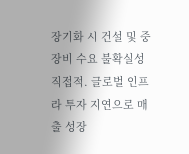장기화 시 건설 및 중장비 수요 불확실성 직접적. 글로벌 인프라 투자 지연으로 매출 성장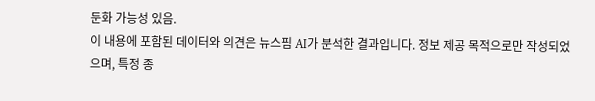둔화 가능성 있음.
이 내용에 포함된 데이터와 의견은 뉴스핌 AI가 분석한 결과입니다. 정보 제공 목적으로만 작성되었으며, 특정 종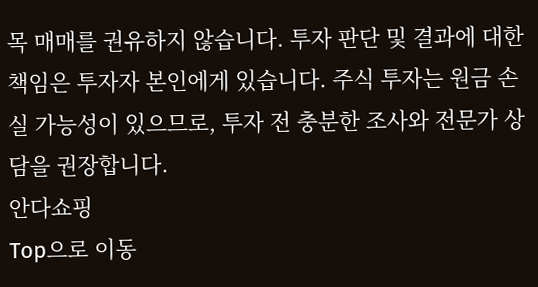목 매매를 권유하지 않습니다. 투자 판단 및 결과에 대한 책임은 투자자 본인에게 있습니다. 주식 투자는 원금 손실 가능성이 있으므로, 투자 전 충분한 조사와 전문가 상담을 권장합니다.
안다쇼핑
Top으로 이동